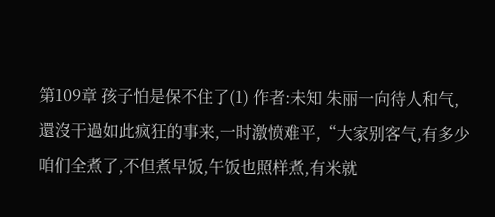第109章 孩子怕是保不住了(1) 作者:未知 朱丽一向待人和气,還沒干過如此疯狂的事来,一时激愤难平,“大家别客气,有多少咱们全煮了,不但煮早饭,午饭也照样煮,有米就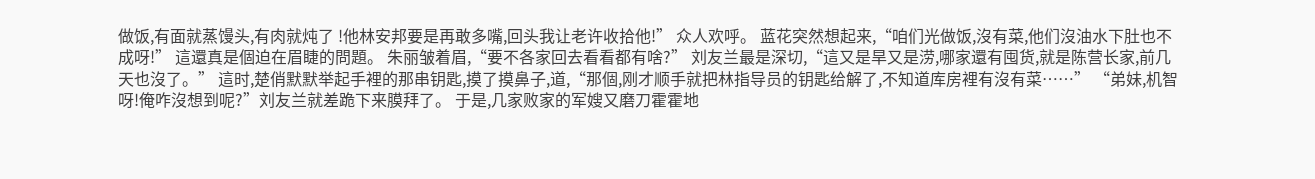做饭,有面就蒸馒头,有肉就炖了 !他林安邦要是再敢多嘴,回头我让老许收拾他!” 众人欢呼。 蓝花突然想起来,“咱们光做饭,沒有菜,他们沒油水下肚也不成呀!” 這還真是個迫在眉睫的問題。 朱丽皱着眉,“要不各家回去看看都有啥?” 刘友兰最是深切,“這又是旱又是涝,哪家還有囤货,就是陈营长家,前几天也沒了。” 這时,楚俏默默举起手裡的那串钥匙,摸了摸鼻子,道,“那個,刚才顺手就把林指导员的钥匙给解了,不知道库房裡有沒有菜……” “弟妹,机智呀!俺咋沒想到呢?”刘友兰就差跪下来膜拜了。 于是,几家败家的军嫂又磨刀霍霍地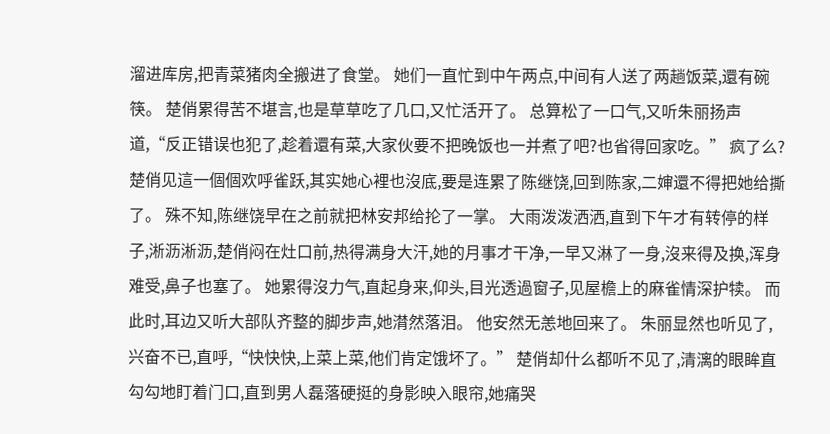溜进库房,把青菜猪肉全搬进了食堂。 她们一直忙到中午两点,中间有人送了两趟饭菜,還有碗筷。 楚俏累得苦不堪言,也是草草吃了几口,又忙活开了。 总算松了一口气,又听朱丽扬声道,“反正错误也犯了,趁着還有菜,大家伙要不把晚饭也一并煮了吧?也省得回家吃。” 疯了么? 楚俏见這一個個欢呼雀跃,其实她心裡也沒底,要是连累了陈继饶,回到陈家,二婶還不得把她给撕了。 殊不知,陈继饶早在之前就把林安邦给抡了一掌。 大雨泼泼洒洒,直到下午才有转停的样子,淅沥淅沥,楚俏闷在灶口前,热得满身大汗,她的月事才干净,一早又淋了一身,沒来得及换,浑身难受,鼻子也塞了。 她累得沒力气,直起身来,仰头,目光透過窗子,见屋檐上的麻雀情深护犊。 而此时,耳边又听大部队齐整的脚步声,她潸然落泪。 他安然无恙地回来了。 朱丽显然也听见了,兴奋不已,直呼,“快快快,上菜上菜,他们肯定饿坏了。” 楚俏却什么都听不见了,清漓的眼眸直勾勾地盯着门口,直到男人磊落硬挺的身影映入眼帘,她痛哭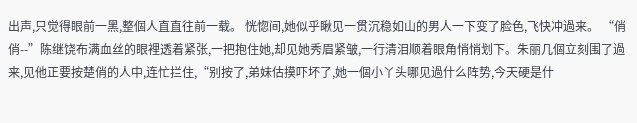出声,只觉得眼前一黑,整個人直直往前一载。 恍惚间,她似乎瞅见一贯沉稳如山的男人一下变了脸色,飞快冲過来。 “俏俏--”陈继饶布满血丝的眼裡透着紧张,一把抱住她,却见她秀眉紧皱,一行清泪顺着眼角悄悄划下。朱丽几個立刻围了過来,见他正要按楚俏的人中,连忙拦住,“别按了,弟妹估摸吓坏了,她一個小丫头哪见過什么阵势,今天硬是什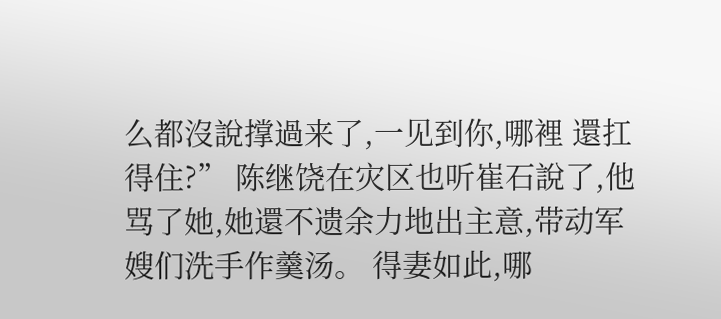么都沒說撑過来了,一见到你,哪裡 還扛得住?” 陈继饶在灾区也听崔石說了,他骂了她,她還不遗余力地出主意,带动军嫂们洗手作羹汤。 得妻如此,哪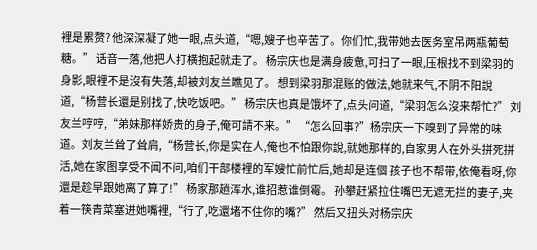裡是累赘? 他深深凝了她一眼,点头道,“嗯,嫂子也辛苦了。你们忙,我带她去医务室吊两瓶葡萄糖。” 话音一落,他把人打横抱起就走了。 杨宗庆也是满身疲惫,可扫了一眼,压根找不到梁羽的身影,眼裡不是沒有失落,却被刘友兰瞧见了。 想到梁羽那混账的做法,她就来气,不阴不阳說道,“杨营长還是别找了,快吃饭吧。” 杨宗庆也真是饿坏了,点头问道,“梁羽怎么沒来帮忙?” 刘友兰哼哼,“弟妹那样娇贵的身子,俺可請不来。” “怎么回事?”杨宗庆一下嗅到了异常的味道。刘友兰耸了耸肩,“杨营长,你是实在人,俺也不怕跟你說,就她那样的,自家男人在外头拼死拼活,她在家图享受不闻不问,咱们干部楼裡的军嫂忙前忙后,她却是连個 孩子也不帮带,依俺看呀,你還是趁早跟她离了算了!” 杨家那趟浑水,谁招惹谁倒霉。 孙攀赶紧拉住嘴巴无遮无拦的妻子,夹着一筷青菜塞进她嘴裡,“行了,吃還堵不住你的嘴?” 然后又扭头对杨宗庆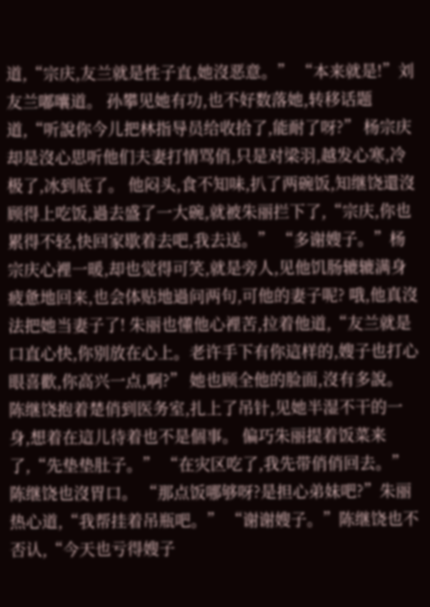道,“宗庆,友兰就是性子直,她沒恶意。” “本来就是!”刘友兰嘟囔道。 孙攀见她有功,也不好数落她,转移话题道,“听說你今儿把林指导员给收拾了,能耐了呀?” 杨宗庆却是沒心思听他们夫妻打情骂俏,只是对梁羽,越发心寒,冷极了,冰到底了。 他闷头,食不知味,扒了两碗饭,知继饶還沒顾得上吃饭,過去盛了一大碗,就被朱丽拦下了,“宗庆,你也累得不轻,快回家歇着去吧,我去送。” “多谢嫂子。”杨宗庆心裡一暖,却也觉得可笑,就是旁人,见他饥肠辘辘满身疲惫地回来,也会体贴地過问两句,可他的妻子呢? 哦,他真沒法把她当妻子了! 朱丽也懂他心裡苦,拉着他道,“友兰就是口直心快,你别放在心上。老许手下有你這样的,嫂子也打心眼喜歡,你高兴一点,啊?” 她也顾全他的脸面,沒有多說。 陈继饶抱着楚俏到医务室,扎上了吊针,见她半湿不干的一身,想着在這儿待着也不是個事。 偏巧朱丽提着饭菜来了,“先垫垫肚子。” “在灾区吃了,我先带俏俏回去。”陈继饶也沒胃口。 “那点饭哪够呀?是担心弟妹吧?”朱丽热心道,“我帮挂着吊瓶吧。” “谢谢嫂子。”陈继饶也不否认,“今天也亏得嫂子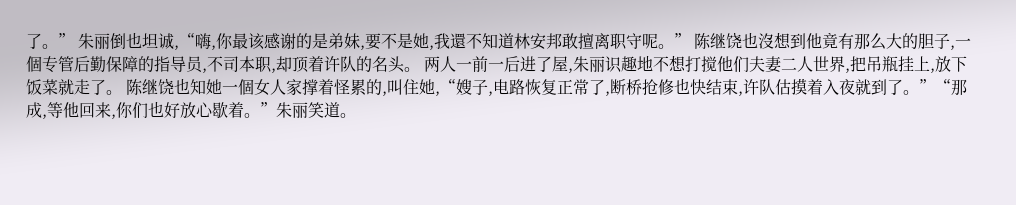了。” 朱丽倒也坦诚,“嗨,你最该感谢的是弟妹,要不是她,我還不知道林安邦敢擅离职守呢。” 陈继饶也沒想到他竟有那么大的胆子,一個专管后勤保障的指导员,不司本职,却顶着许队的名头。 两人一前一后进了屋,朱丽识趣地不想打搅他们夫妻二人世界,把吊瓶挂上,放下饭菜就走了。 陈继饶也知她一個女人家撑着怪累的,叫住她,“嫂子,电路恢复正常了,断桥抢修也快结束,许队估摸着入夜就到了。”“那成,等他回来,你们也好放心歇着。”朱丽笑道。